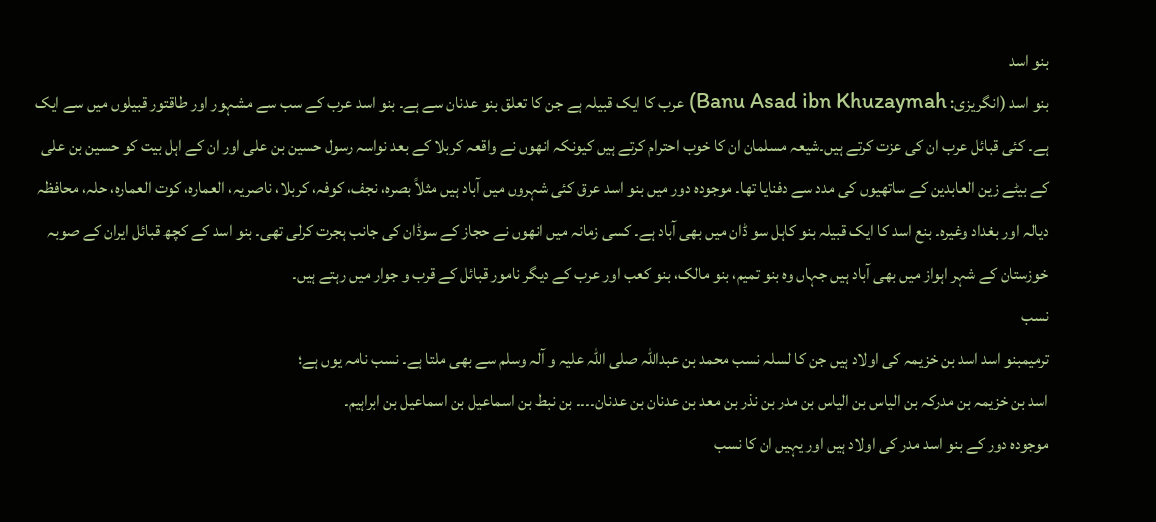بنو اسد
بنو اسد (انگریزی: Banu Asad ibn Khuzaymah) عرب کا ایک قبیلہ ہے جن کا تعلق بنو عدنان سے ہے۔ بنو اسد عرب کے سب سے مشہور اور طاقتور قبیلوں میں سے ایک ہے۔ کئی قبائل عرب ان کی عزت کرتے ہیں۔شیعہ مسلمان ان کا خوب احترام کرتے ہیں کیونکہ انھوں نے واقعہ کربلا کے بعد نواسہ رسول حسین بن علی اور ان کے اہل بیت کو حسین بن علی کے بیٹے زین العابدین کے ساتھیوں کی مدد سے دفنایا تھا۔ موجودہ دور میں بنو اسد عرق کئی شہروں میں آباد ہیں مثلاً بصرہ، نجف، کوفہ، کربلا، ناصریہ، العمارہ، کوت العمارہ، حلہ، محافظہ دیالہ اور بغداد وغیرہ۔ بنع اسد کا ایک قبیلہ بنو کاہل سو ڈان میں بھی آباد ہے۔ کسی زمانہ میں انھوں نے حجاز کے سوڈان کی جانب ہجرت کرلی تھی۔ بنو اسد کے کچھ قبائل ایران کے صوبہ خوزستان کے شہر اہواز میں بھی آباد ہیں جہاں وہ بنو تمیم، بنو مالک، بنو کعب اور عرب کے دیگر نامور قبائل کے قرب و جوار میں رہتے ہیں۔
نسب
ترمیمبنو اسد اسد بن خزیمہ کی اولاد ہیں جن کا لسلہ نسب محمد بن عبداللہ صلی اللہ علیہ و آلہ وسلم سے بھی ملتا ہے۔ نسب نامہ یوں ہے؛
اسد بن خزیمہ بن مدرکہ بن الیاس بن الیاس بن مدر بن نذر بن معد بن عدنان بن عدنان۔۔۔۔ بن نبط بن اسماعیل بن اسماعیل بن ابراہیم۔
موجودہ دور کے بنو اسد مدر کی اولاد ہیں اور یہیں ان کا نسب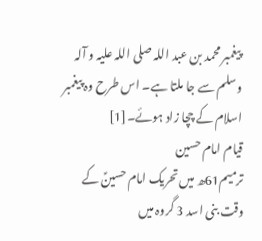پیغمبر محمد بن عبد اللہ صلی اللہ علیہ و آلہ وسلم سے جا ملتا ہے۔ اس طرح وہ پیغمبر اسلام کے چچا زاد ہوئے۔[1]
قیام امام حسین
ترمیم61ھ میں تحریک امام حسینؑ کے وقت بنی اسد 3 گروہ میں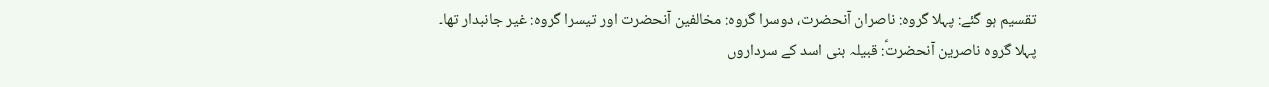تقسیم ہو گئے: پہلا گروہ: ناصران آنحضرت، دوسرا گروہ: مخالفین آنحضرت اور تیسرا گروہ: غیر جانبدار تھا۔
پہلا گروہ ناصرین آنحضرتؑ: قبیلہ بنی اسد کے سرداروں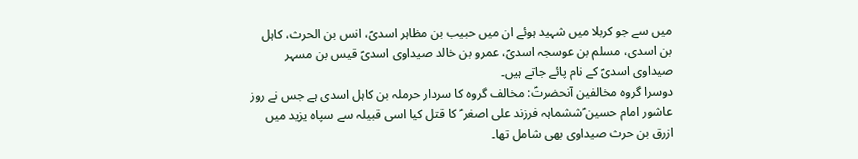میں سے جو کربلا میں شہید ہوئے ان میں حبیب بن مظاہر اسدیؑ، انس بن الحرث، کاہل بن اسدی، مسلم بن عوسجہ اسدیؑ، عمرو بن خالد صیداوی اسدیؑ قیس بن مسہر صیداوی اسدیؑ کے نام پائے جاتے ہیں۔
دوسرا گروہ مخالفین آنحضرتؑ: مخالف گروہ کا سردار حرملہ بن کاہل اسدی ہے جس نے روز عاشور امام حسین ؑششماہہ فرزند علی اصغر ؑ کا قتل کیا اسی قبیلہ سے سپاہ یزید میں ازرق بن حرث صیداوی بھی شامل تھا۔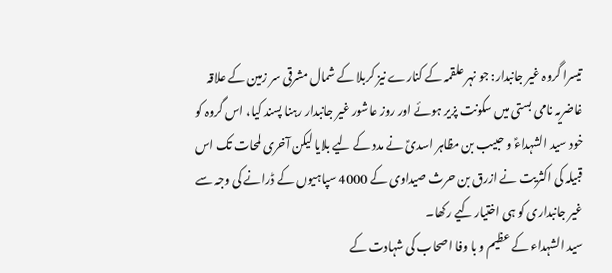تیسرا گروہ غیر جانبدار: جو نہر علقمہ کے کنارے نیز کربلا کے شمال مشرقی سر زمین کے علاقہ غاضریہ نامی بستی میں سکونت پزیر ہوئے اور روز عاشور غیر جانبدار رہنا پسند کیا، اس گروہ کو خود سید الشہداءؑ و حبیب بن مظاہر اسدیؑ نے مدد کے لیے بلایا لیکن آخری لمحات تک اس قبیلہ کی اکثریت نے ازرق بن حرث صیداوی کے 4000 سپاہیوں کے ڈرانے کی وجہ سے غیر جانبداری کو ہی اختیار کیے رکھا۔
سید الشہداء کے عظیم و با وفا اصحاب کی شہادت کے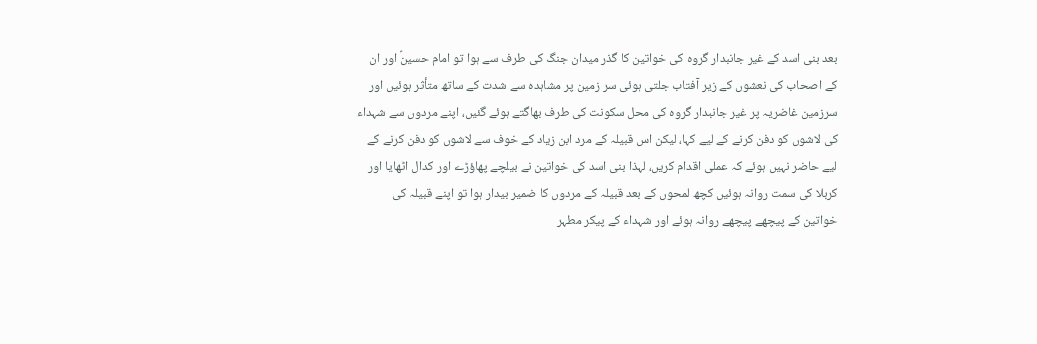بعد بنی اسد کے غیر جانبدار گروہ کی خواتین کا گذر میدان جنگ کی طرف سے ہوا تو امام حسینؑ اور ان کے اصحاب کی نعشوں کے زیر آفتاب جلتی ہوئی سر زمین پر مشاہدہ سے شدت کے ساتھ متأثر ہوئیں اور سرزمین غاضریہ پر غیر جانبدار گروہ کی محل سکونت کی طرف بھاگتے ہوئے گئیں، اپنے مردوں سے شہداء کی لاشوں کو دفن کرنے کے لیے کہا، لیکن اس قبیلہ کے مرد ابن زیاد کے خوف سے لاشوں کو دفن کرنے کے لیے حاضر نہیں ہوئے کہ عملی اقدام کریں، لہذا بنی اسد کی خواتین نے بیلچے پھاؤڑے اور کدال اٹھایا اور کربلا کی سمت روانہ ہوئیں کچھ لمحوں کے بعد قبیلہ کے مردوں کا ضمیر بیدار ہوا تو اپنے قبیلہ کی خواتین کے پیچھے پیچھے روانہ ہوئے اور شہداء کے پیکر مطہر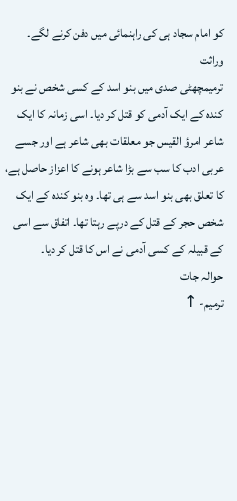کو امام سجاد ہی کی راہنمائی میں دفن کرنے لگے۔
وراثت
ترمیمچھٹی صدی میں بنو اسد کے کسی شخص نے بنو کندہ کے ایک آدمی کو قتل کر دیا۔ اسی زمانہ کا ایک شاعر امرؤ القیس جو معلقات بھی شاعر ہے اور جسے عربی ادب کا سب سے بڑا شاعر ہونے کا اعزاز حاصل ہے، کا تعلق بھی بنو اسد سے ہی تھا۔ وہ بنو کندہ کے ایک شخص حجر کے قتل کے درپے رہتا تھا۔ اتفاق سے اسی کے قبیلہ کے کسی آدمی نے اس کا قتل کر دیا۔
حوالہ جات
ترمیم- ↑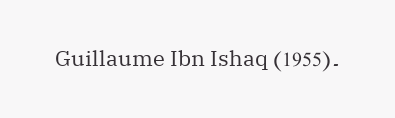Guillaume Ibn Ishaq (1955)۔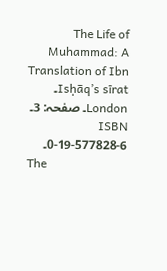The Life of Muhammad: A Translation of Ibn Isḥāq’s sīrat۔ London۔ صفحہ: 3۔ ISBN 0-19-577828-6۔
The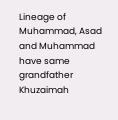Lineage of Muhammad, Asad and Muhammad have same grandfather Khuzaimah